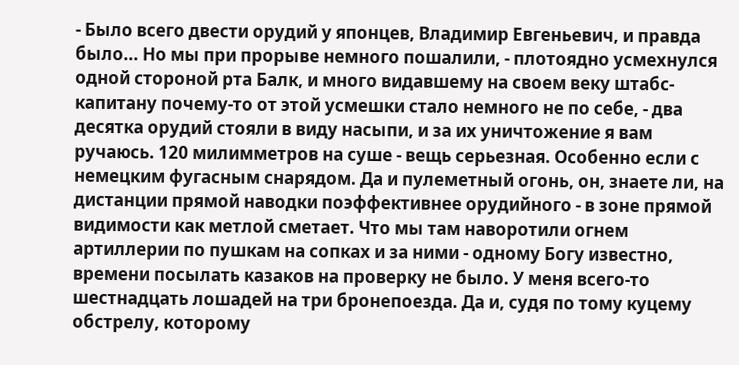- Было всего двести орудий у японцев, Владимир Евгеньевич, и правда было... Но мы при прорыве немного пошалили, - плотоядно усмехнулся одной стороной рта Балк, и много видавшему на своем веку штабс-капитану почему-то от этой усмешки стало немного не по себе, - два десятка орудий стояли в виду насыпи, и за их уничтожение я вам ручаюсь. 120 милимметров на суше - вещь серьезная. Особенно если с немецким фугасным снарядом. Да и пулеметный огонь, он, знаете ли, на дистанции прямой наводки поэффективнее орудийного - в зоне прямой видимости как метлой сметает. Что мы там наворотили огнем артиллерии по пушкам на сопках и за ними - одному Богу известно, времени посылать казаков на проверку не было. У меня всего-то шестнадцать лошадей на три бронепоезда. Да и, судя по тому куцему обстрелу, которому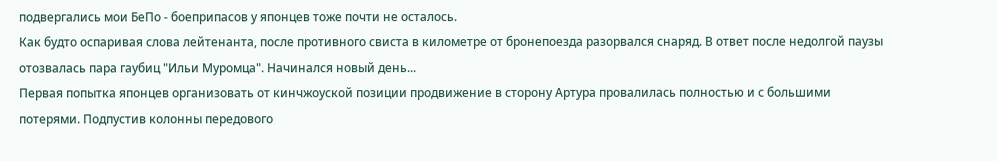подвергались мои БеПо - боеприпасов у японцев тоже почти не осталось.
Как будто оспаривая слова лейтенанта, после противного свиста в километре от бронепоезда разорвался снаряд. В ответ после недолгой паузы отозвалась пара гаубиц "Ильи Муромца". Начинался новый день...
Первая попытка японцев организовать от кинчжоуской позиции продвижение в сторону Артура провалилась полностью и с большими потерями. Подпустив колонны передового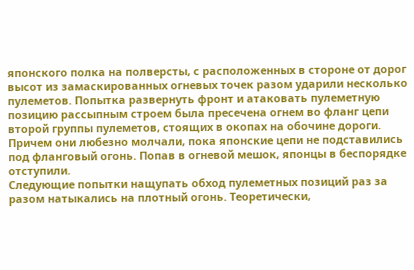японского полка на полверсты, с расположенных в стороне от дорог высот из замаскированных огневых точек разом ударили несколько пулеметов. Попытка развернуть фронт и атаковать пулеметную позицию рассыпным строем была пресечена огнем во фланг цепи второй группы пулеметов, стоящих в окопах на обочине дороги. Причем они любезно молчали, пока японские цепи не подставились под фланговый огонь. Попав в огневой мешок, японцы в беспорядке отступили.
Следующие попытки нащупать обход пулеметных позиций раз за разом натыкались на плотный огонь. Теоретически,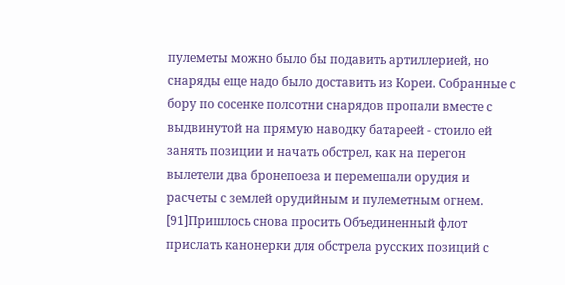пулеметы можно было бы подавить артиллерией, но снаряды еще надо было доставить из Кореи. Собранные с бору по сосенке полсотни снарядов пропали вместе с выдвинутой на прямую наводку батареей - стоило ей занять позиции и начать обстрел, как на перегон вылетели два бронепоеза и перемешали орудия и расчеты с землей орудийным и пулеметным огнем. [91]Пришлось снова просить Объединенный флот прислать канонерки для обстрела русских позиций с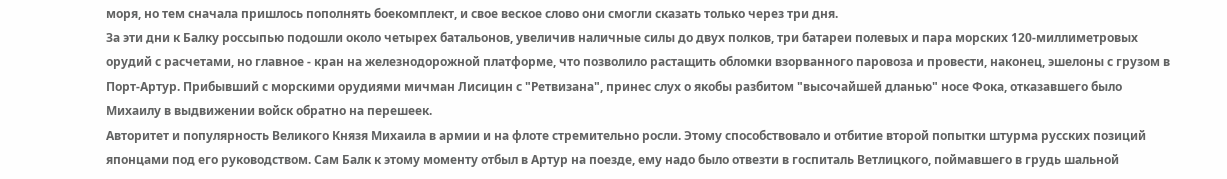моря, но тем сначала пришлось пополнять боекомплект, и свое веское слово они смогли сказать только через три дня.
За эти дни к Балку россыпью подошли около четырех батальонов, увеличив наличные силы до двух полков, три батареи полевых и пара морских 120-миллиметровых орудий с расчетами, но главное - кран на железнодорожной платформе, что позволило растащить обломки взорванного паровоза и провести, наконец, эшелоны с грузом в Порт-Артур. Прибывший с морскими орудиями мичман Лисицин с "Ретвизана", принес слух о якобы разбитом "высочайшей дланью" носе Фока, отказавшего было Михаилу в выдвижении войск обратно на перешеек.
Авторитет и популярность Великого Князя Михаила в армии и на флоте стремительно росли. Этому способствовало и отбитие второй попытки штурма русских позиций японцами под его руководством. Сам Балк к этому моменту отбыл в Артур на поезде, ему надо было отвезти в госпиталь Ветлицкого, поймавшего в грудь шальной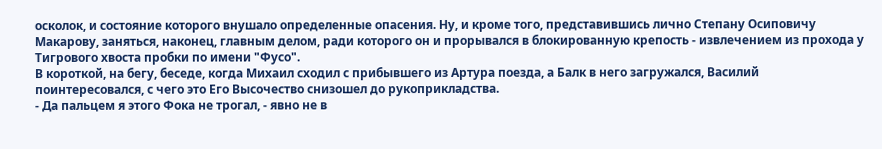осколок, и состояние которого внушало определенные опасения. Ну, и кроме того, представившись лично Степану Осиповичу Макарову, заняться, наконец, главным делом, ради которого он и прорывался в блокированную крепость - извлечением из прохода у Тигрового хвоста пробки по имени "Фусо".
В короткой, на бегу, беседе, когда Михаил сходил с прибывшего из Артура поезда, а Балк в него загружался, Василий поинтересовался, с чего это Его Высочество снизошел до рукоприкладства.
- Да пальцем я этого Фока не трогал, - явно не в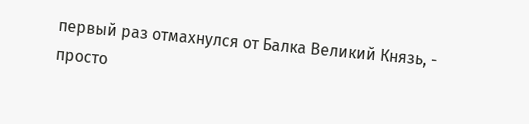первый раз отмахнулся от Балка Великий Князь, - просто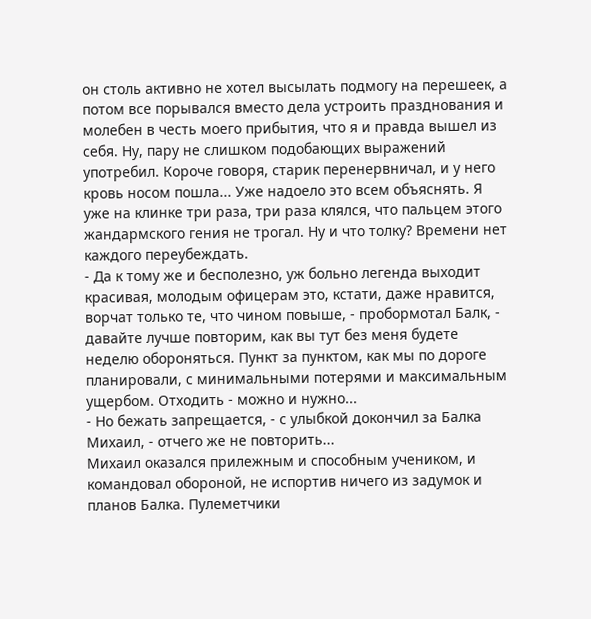он столь активно не хотел высылать подмогу на перешеек, а потом все порывался вместо дела устроить празднования и молебен в честь моего прибытия, что я и правда вышел из себя. Ну, пару не слишком подобающих выражений употребил. Короче говоря, старик перенервничал, и у него кровь носом пошла... Уже надоело это всем объяснять. Я уже на клинке три раза, три раза клялся, что пальцем этого жандармского гения не трогал. Ну и что толку? Времени нет каждого переубеждать.
- Да к тому же и бесполезно, уж больно легенда выходит красивая, молодым офицерам это, кстати, даже нравится, ворчат только те, что чином повыше, - пробормотал Балк, - давайте лучше повторим, как вы тут без меня будете неделю обороняться. Пункт за пунктом, как мы по дороге планировали, с минимальными потерями и максимальным ущербом. Отходить - можно и нужно...
- Но бежать запрещается, - с улыбкой докончил за Балка Михаил, - отчего же не повторить...
Михаил оказался прилежным и способным учеником, и командовал обороной, не испортив ничего из задумок и планов Балка. Пулеметчики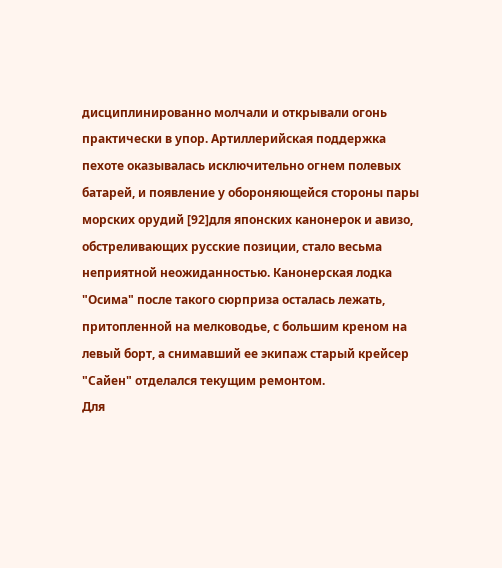дисциплинированно молчали и открывали огонь практически в упор. Артиллерийская поддержка пехоте оказывалась исключительно огнем полевых батарей, и появление у обороняющейся стороны пары морских орудий [92]для японских канонерок и авизо, обстреливающих русские позиции, стало весьма неприятной неожиданностью. Канонерская лодка "Осима" после такого сюрприза осталась лежать, притопленной на мелководье, с большим креном на левый борт, а снимавший ее экипаж старый крейсер "Сайен" отделался текущим ремонтом.
Для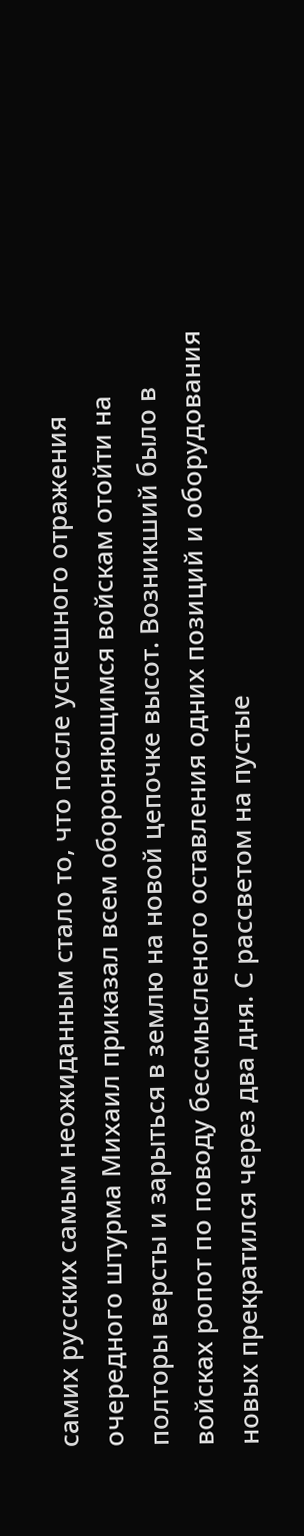самих русских самым неожиданным стало то, что после успешного отражения очередного штурма Михаил приказал всем обороняющимся войскам отойти на полторы версты и зарыться в землю на новой цепочке высот. Возникший было в войсках ропот по поводу бессмысленого оставления одних позиций и оборудования новых прекратился через два дня. С рассветом на пустые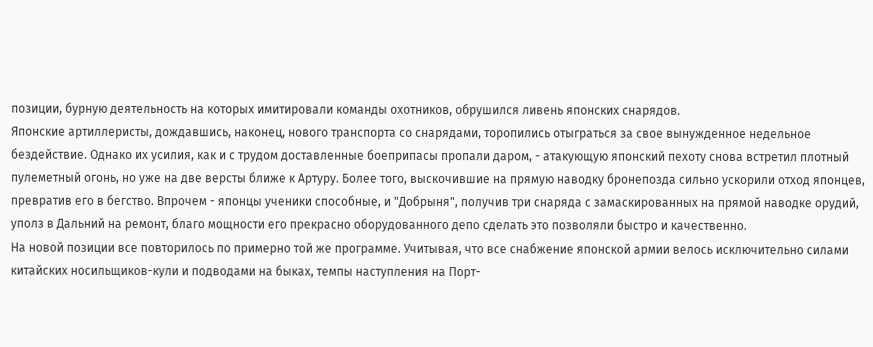позиции, бурную деятельность на которых имитировали команды охотников, обрушился ливень японских снарядов.
Японские артиллеристы, дождавшись, наконец, нового транспорта со снарядами, торопились отыграться за свое вынужденное недельное бездействие. Однако их усилия, как и с трудом доставленные боеприпасы пропали даром, - атакующую японский пехоту снова встретил плотный пулеметный огонь, но уже на две версты ближе к Артуру. Более того, выскочившие на прямую наводку бронепозда сильно ускорили отход японцев, превратив его в бегство. Впрочем - японцы ученики способные, и "Добрыня", получив три снаряда с замаскированных на прямой наводке орудий, уполз в Дальний на ремонт, благо мощности его прекрасно оборудованного депо сделать это позволяли быстро и качественно.
На новой позиции все повторилось по примерно той же программе. Учитывая, что все снабжение японской армии велось исключительно силами китайских носильщиков-кули и подводами на быках, темпы наступления на Порт-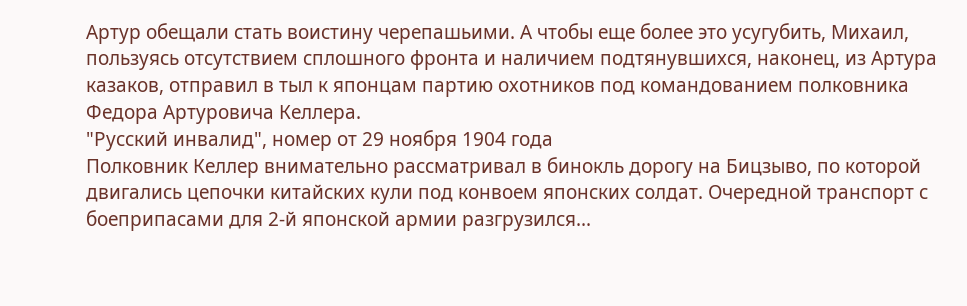Артур обещали стать воистину черепашьими. А чтобы еще более это усугубить, Михаил, пользуясь отсутствием сплошного фронта и наличием подтянувшихся, наконец, из Артура казаков, отправил в тыл к японцам партию охотников под командованием полковника Федора Артуровича Келлера.
"Русский инвалид", номер от 29 ноября 1904 года
Полковник Келлер внимательно рассматривал в бинокль дорогу на Бицзыво, по которой двигались цепочки китайских кули под конвоем японских солдат. Очередной транспорт с боеприпасами для 2-й японской армии разгрузился...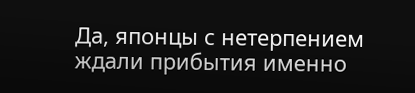Да, японцы с нетерпением ждали прибытия именно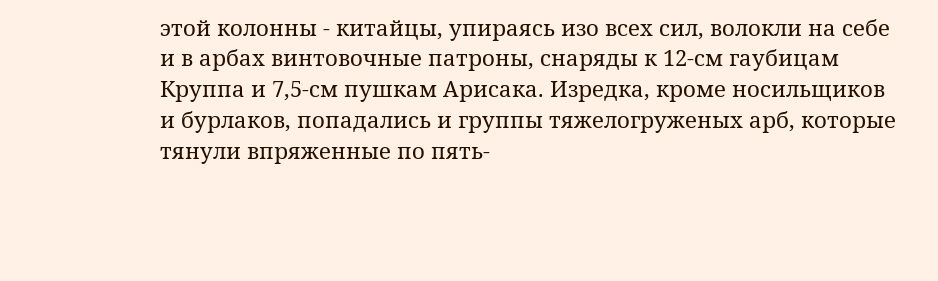этой колонны - китайцы, упираясь изо всех сил, волокли на себе и в арбах винтовочные патроны, снаряды к 12-см гаубицам Круппа и 7,5-см пушкам Арисака. Изредка, кроме носильщиков и бурлаков, попадались и группы тяжелогруженых арб, которые тянули впряженные по пять-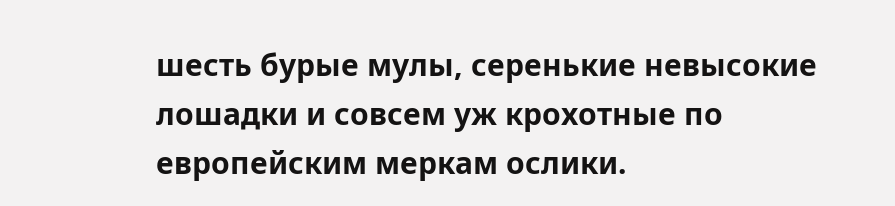шесть бурые мулы, серенькие невысокие лошадки и совсем уж крохотные по европейским меркам ослики.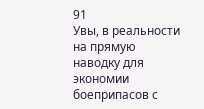91
Увы, в реальности на прямую наводку для экономии боеприпасов с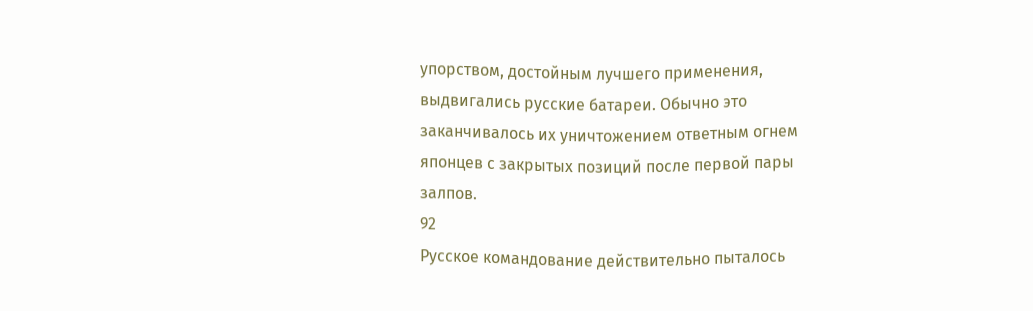упорством, достойным лучшего применения, выдвигались русские батареи. Обычно это заканчивалось их уничтожением ответным огнем японцев с закрытых позиций после первой пары залпов.
92
Русское командование действительно пыталось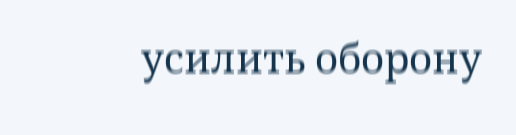усилить оборону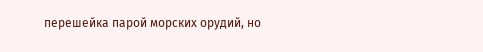перешейка парой морских орудий, но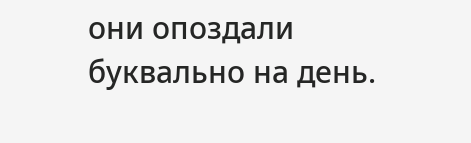они опоздали буквально на день.